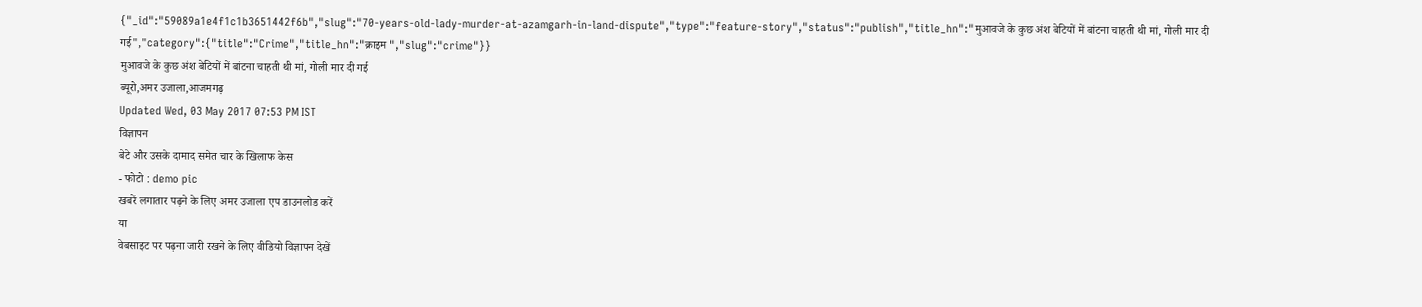{"_id":"59089a1e4f1c1b3651442f6b","slug":"70-years-old-lady-murder-at-azamgarh-in-land-dispute","type":"feature-story","status":"publish","title_hn":"मुआवजे के कुछ अंश बेटियों में बांटना चाहती थी मां, गोली मार दी गई","category":{"title":"Crime","title_hn":"क्राइम ","slug":"crime"}}
मुआवजे के कुछ अंश बेटियों में बांटना चाहती थी मां, गोली मार दी गई
ब्यूरो,अमर उजाला,आजमगढ़
Updated Wed, 03 May 2017 07:53 PM IST
विज्ञापन
बेटे और उसके दामाद समेत चार के खिलाफ केस
- फोटो : demo pic
खबरें लगातार पढ़ने के लिए अमर उजाला एप डाउनलोड करें
या
वेबसाइट पर पढ़ना जारी रखने के लिए वीडियो विज्ञापन देखें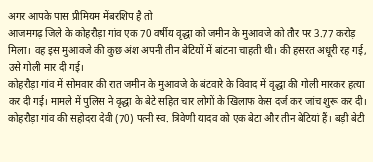अगर आपके पास प्रीमियम मेंबरशिप है तो
आजमगढ़ जिले के कोहरौड़ा गांव एक 70 वर्षीय वृद्धा को जमीन के मुआवजे को तौर पर 3.77 करोड़ मिला। वह इस मुआवजे की कुछ अंश अपनी तीन बेटियों में बांटना चाहती थी। की हसरत अधूरी रह गई, उसे गोली मार दी गई।
कोहरौड़ा गांव में सोमवार की रात जमीन के मुआवजे के बंटवारे के विवाद में वृद्धा की गोली मारकर हत्या कर दी गई। मामले में पुलिस ने वृद्धा के बेटे सहित चार लोगों के खिलाफ केस दर्ज कर जांच शुरू कर दी।
कोहरौड़ा गांव की सहोदरा देवी (70) पत्नी स्व. त्रिवेणी यादव को एक बेटा और तीन बेटियां हैं। बड़ी बेटी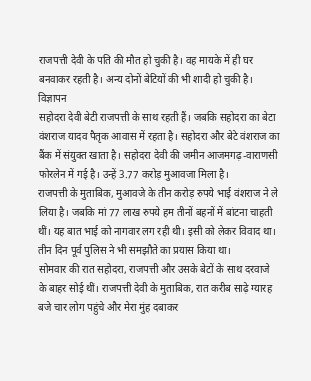राजपत्ती देवी के पति की मौत हो चुकी है। वह मायके में ही घर बनवाकर रहती है। अन्य दोनों बेटियों की भी शादी हो चुकी है।
विज्ञापन
सहोदरा देवी बेटी राजपत्ती के साथ रहती हैं। जबकि सहोदरा का बेटा वंशराज यादव पैतृक आवास में रहता है। सहोदरा और बेटे वंशराज का बैंक में संयुक्त खाता है। सहोदरा देवी की जमीन आजमगढ़-वाराणसी फोरलेन में गई है। उन्हें 3.77 करोड़ मुआवजा मिला है।
राजपत्ती के मुताबिक, मुआवजे के तीन करोड़ रुपये भाई वंशराज ने ले लिया है। जबकि मां 77 लाख रुपये हम तीनों बहनों में बांटना चाहती थीं। यह बात भाई को नागवार लग रही थी। इसी को लेकर विवाद था। तीन दिन पूर्व पुलिस ने भी समझौते का प्रयास किया था।
सोमवार की रात सहोदरा, राजपत्ती और उसके बेटों के साथ दरवाजे के बाहर सोई थीं। राजपत्ती देवी के मुताबिक, रात करीब साढ़े ग्यारह बजे चार लोग पहुंचे और मेरा मुंह दबाकर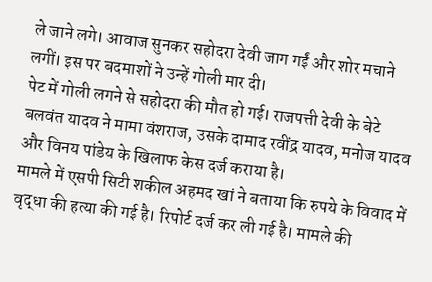ले जाने लगे। आवाज सुनकर सहोदरा देवी जाग गईं और शोर मचाने लगीं। इस पर बदमाशों ने उन्हें गोली मार दी।
पेट में गोली लगने से सहोदरा की मौत हो गई। राजपत्ती देवी के बेटे बलवंत यादव ने मामा वंशराज, उसके दामाद रवींद्र यादव, मनोज यादव और विनय पांडेय के खिलाफ केस दर्ज कराया है।
मामले में एसपी सिटी शकील अहमद खां ने बताया कि रुपये के विवाद में वृद्धा की हत्या की गई है। रिपोर्ट दर्ज कर ली गई है। मामले की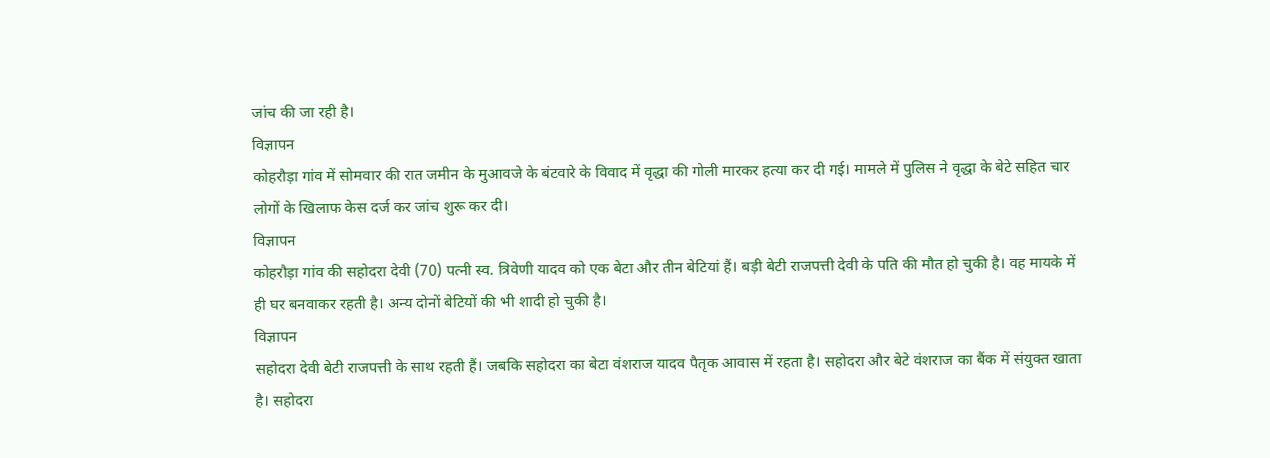जांच की जा रही है।
विज्ञापन
कोहरौड़ा गांव में सोमवार की रात जमीन के मुआवजे के बंटवारे के विवाद में वृद्धा की गोली मारकर हत्या कर दी गई। मामले में पुलिस ने वृद्धा के बेटे सहित चार लोगों के खिलाफ केस दर्ज कर जांच शुरू कर दी।
विज्ञापन
कोहरौड़ा गांव की सहोदरा देवी (70) पत्नी स्व. त्रिवेणी यादव को एक बेटा और तीन बेटियां हैं। बड़ी बेटी राजपत्ती देवी के पति की मौत हो चुकी है। वह मायके में ही घर बनवाकर रहती है। अन्य दोनों बेटियों की भी शादी हो चुकी है।
विज्ञापन
सहोदरा देवी बेटी राजपत्ती के साथ रहती हैं। जबकि सहोदरा का बेटा वंशराज यादव पैतृक आवास में रहता है। सहोदरा और बेटे वंशराज का बैंक में संयुक्त खाता है। सहोदरा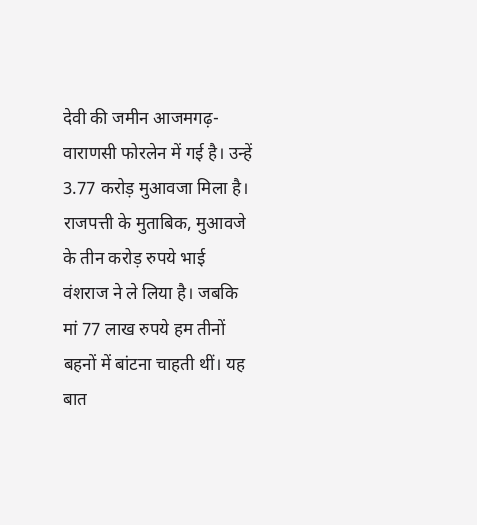देवी की जमीन आजमगढ़-वाराणसी फोरलेन में गई है। उन्हें 3.77 करोड़ मुआवजा मिला है।
राजपत्ती के मुताबिक, मुआवजे के तीन करोड़ रुपये भाई वंशराज ने ले लिया है। जबकि मां 77 लाख रुपये हम तीनों बहनों में बांटना चाहती थीं। यह बात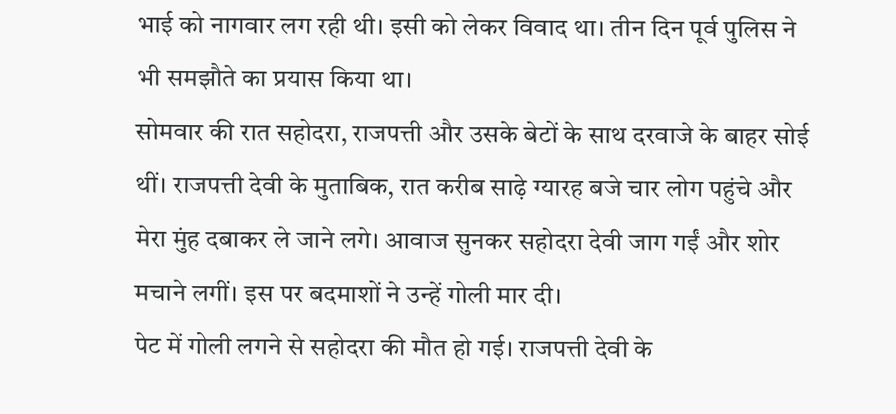भाई को नागवार लग रही थी। इसी को लेकर विवाद था। तीन दिन पूर्व पुलिस ने भी समझौते का प्रयास किया था।
सोमवार की रात सहोदरा, राजपत्ती और उसके बेटों के साथ दरवाजे के बाहर सोई थीं। राजपत्ती देवी के मुताबिक, रात करीब साढ़े ग्यारह बजे चार लोग पहुंचे और मेरा मुंह दबाकर ले जाने लगे। आवाज सुनकर सहोदरा देवी जाग गईं और शोर मचाने लगीं। इस पर बदमाशों ने उन्हें गोली मार दी।
पेट में गोली लगने से सहोदरा की मौत हो गई। राजपत्ती देवी के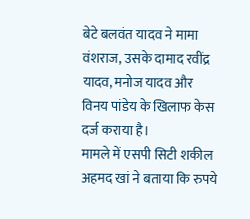बेटे बलवंत यादव ने मामा वंशराज, उसके दामाद रवींद्र यादव, मनोज यादव और विनय पांडेय के खिलाफ केस दर्ज कराया है।
मामले में एसपी सिटी शकील अहमद खां ने बताया कि रुपये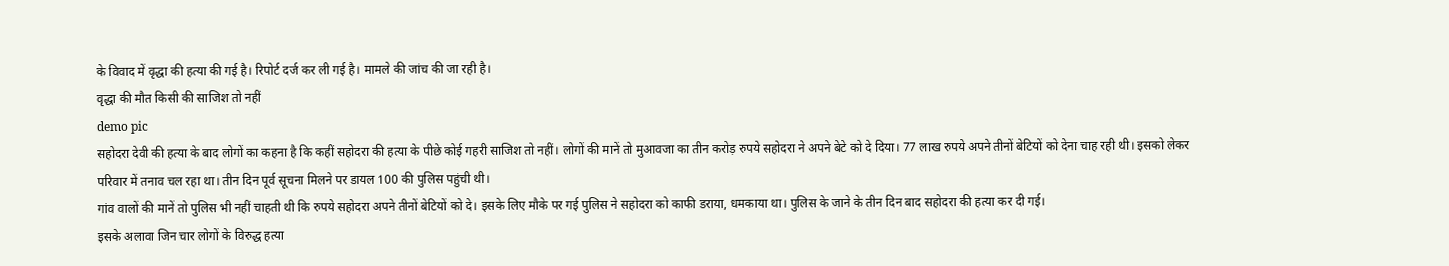के विवाद में वृद्धा की हत्या की गई है। रिपोर्ट दर्ज कर ली गई है। मामले की जांच की जा रही है।
वृद्धा की मौत किसी की साजिश तो नहीं
demo pic
सहोदरा देवी की हत्या के बाद लोगों का कहना है कि कहीं सहोदरा की हत्या के पीछे कोई गहरी साजिश तो नहीं। लोगों की मानें तो मुआवजा का तीन करोड़ रुपये सहोदरा ने अपने बेटे को दे दिया। 77 लाख रुपये अपने तीनों बेटियों को देना चाह रही थी। इसको लेकर परिवार में तनाव चल रहा था। तीन दिन पूर्व सूचना मिलने पर डायल 100 की पुलिस पहुंची थी।
गांव वालों की मानें तो पुलिस भी नहीं चाहती थी कि रुपये सहोदरा अपने तीनों बेटियों को दे। इसके लिए मौके पर गई पुलिस ने सहोदरा को काफी डराया, धमकाया था। पुलिस के जाने के तीन दिन बाद सहोदरा की हत्या कर दी गई।
इसके अलावा जिन चार लोगों के विरुद्ध हत्या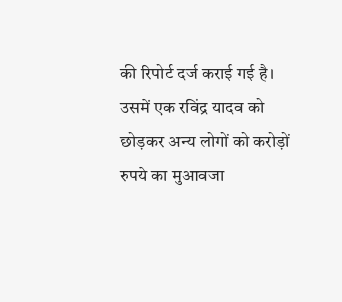की रिपोर्ट दर्ज कराई गई है। उसमें एक रविंद्र यादव को छोड़कर अन्य लोगों को करोड़ों रुपये का मुआवजा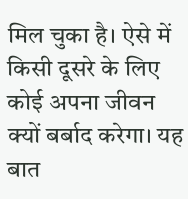मिल चुका है। ऐसे में किसी दूसरे के लिए कोई अपना जीवन क्यों बर्बाद करेगा। यह बात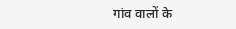गांव वालों के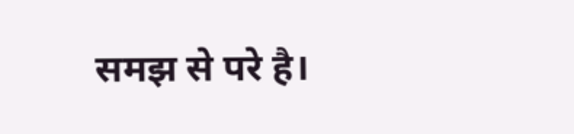समझ से परे है।